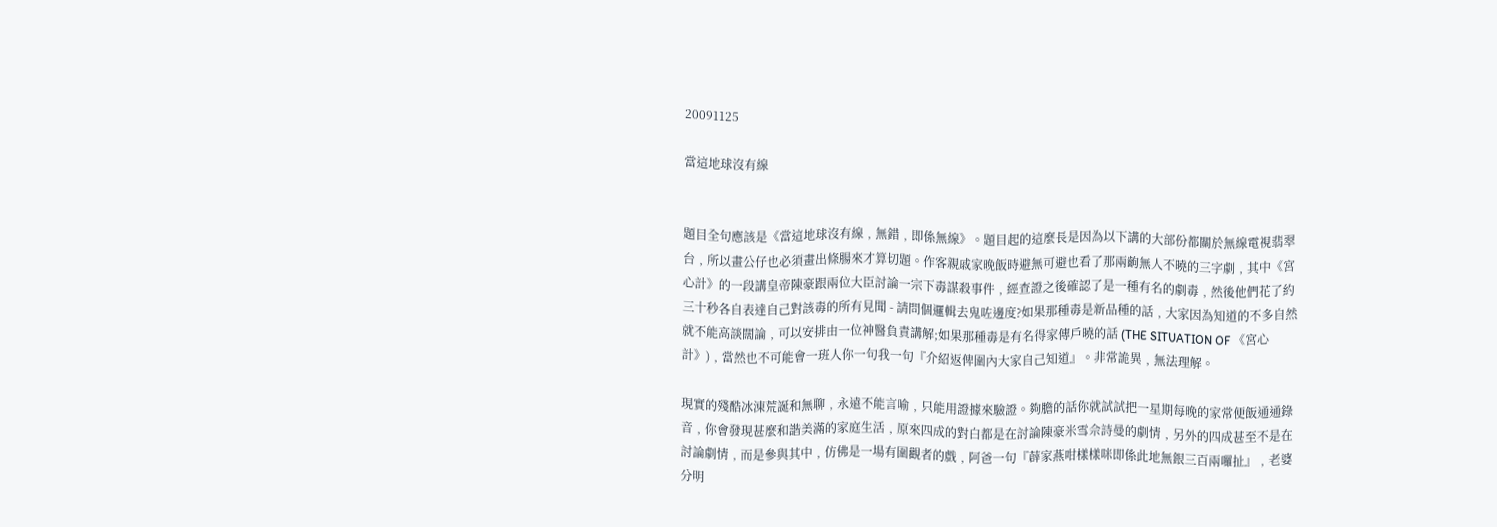20091125

當這地球沒有線


題目全句應該是《當這地球沒有線﹐無錯﹐即係無線》。題目起的這麼長是因為以下講的大部份都關於無線電視翡翠台﹐所以畫公仔也必須畫出條腸來才算切題。作客親戚家晚飯時避無可避也看了那兩齣無人不曉的三字劇﹐其中《宮心計》的一段講皇帝陳豪跟兩位大臣討論一宗下毒謀殺事件﹐經查證之後確認了是一種有名的劇毒﹐然後他們花了約三十秒各自表達自己對該毒的所有見聞 - 請問個邏輯去鬼咗邊度?如果那種毒是新品種的話﹐大家因為知道的不多自然就不能高談闊論﹐可以安排由一位神醫負責講解;如果那種毒是有名得家傳戶曉的話 (THE SITUATION OF 《宮心計》)﹐當然也不可能會一班人你一句我一句『介紹返俾圍內大家自己知道』。非常詭異﹐無法理解。

現實的殘酷冰涷荒誕和無聊﹐永遠不能言喻﹐只能用證據來驗證。夠膽的話你就試試把一星期每晚的家常便飯通通錄音﹐你會發現甚麼和諧美滿的家庭生活﹐原來四成的對白都是在討論陳豪米雪佘詩曼的劇情﹐另外的四成甚至不是在討論劇情﹐而是參與其中﹐仿佛是一場有圍觀者的戲﹐阿爸一句『薜家燕咁樣樣咪即係此地無銀三百兩囉扯』﹐老婆分明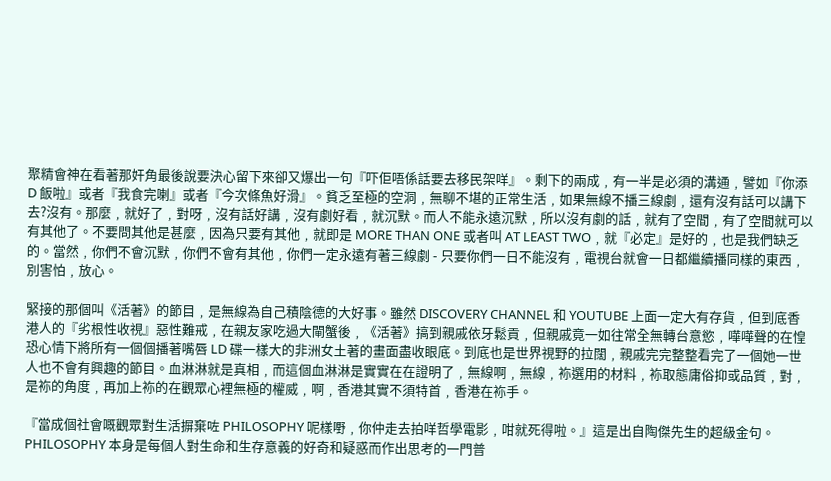聚精會神在看著那奸角最後說要決心留下來卻又爆出一句『吓佢唔係話要去移民架咩』。剩下的兩成﹐有一半是必須的溝通﹐譬如『你添 D 飯啦』或者『我食完喇』或者『今次條魚好滑』。貧乏至極的空洞﹐無聊不堪的正常生活﹐如果無線不播三線劇﹐還有沒有話可以講下去?沒有。那麼﹐就好了﹐對呀﹐沒有話好講﹐沒有劇好看﹐就沉默。而人不能永遠沉默﹐所以沒有劇的話﹐就有了空間﹐有了空間就可以有其他了。不要問其他是甚麼﹐因為只要有其他﹐就即是 MORE THAN ONE 或者叫 AT LEAST TWO﹐就『必定』是好的﹐也是我們缺乏的。當然﹐你們不會沉默﹐你們不會有其他﹐你們一定永遠有著三線劇 - 只要你們一日不能沒有﹐電視台就會一日都繼續播同樣的東西﹐別害怕﹐放心。

緊接的那個叫《活著》的節目﹐是無線為自己積陰德的大好事。雖然 DISCOVERY CHANNEL 和 YOUTUBE 上面一定大有存貨﹐但到底香港人的『劣根性收視』惡性難戒﹐在親友家吃過大閘蟹後﹐《活著》搞到親戚依牙鬆貢﹐但親戚竟一如往常全無轉台意慾﹐嘩嘩聲的在惶恐心情下將所有一個個播著嘴唇 LD 碟一樣大的非洲女土著的畫面盡收眼底。到底也是世界視野的拉闊﹐親戚完完整整看完了一個她一世人也不會有興趣的節目。血淋淋就是真相﹐而這個血淋淋是實實在在證明了﹐無線啊﹐無線﹐袮選用的材料﹐袮取態庸俗抑或品質﹐對﹐是袮的角度﹐再加上袮的在觀眾心裡無極的權威﹐啊﹐香港其實不須特首﹐香港在袮手。

『當成個社會嘅觀眾對生活摒棄咗 PHILOSOPHY 呢樣嘢﹐你仲走去拍咩哲學電影﹐咁就死得啦。』這是出自陶傑先生的超級金句。PHILOSOPHY 本身是每個人對生命和生存意義的好奇和疑惑而作出思考的一門普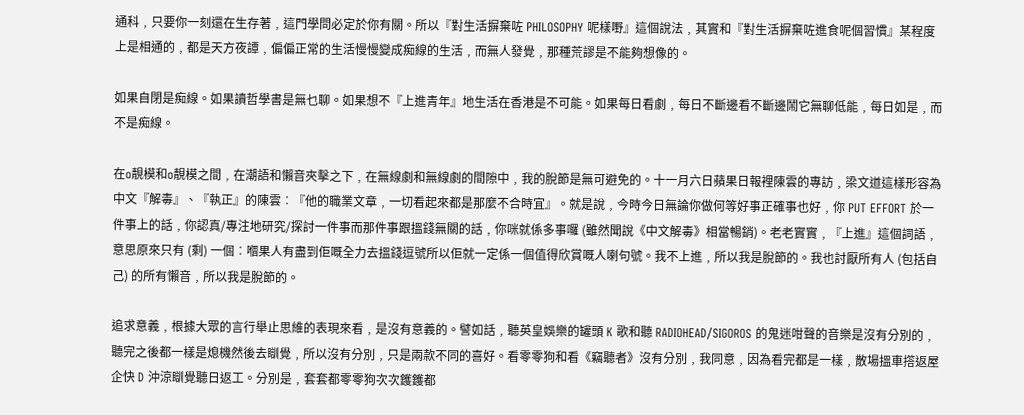通科﹐只要你一刻還在生存著﹐這門學問必定於你有關。所以『對生活摒棄咗 PHILOSOPHY 呢樣嘢』這個說法﹐其實和『對生活摒棄咗進食呢個習慣』某程度上是相通的﹐都是天方夜譚﹐偏偏正常的生活慢慢變成痴線的生活﹐而無人發覺﹐那種荒謬是不能夠想像的。

如果自閉是痴線。如果讀哲學書是無乜聊。如果想不『上進青年』地生活在香港是不可能。如果每日看劇﹐每日不斷邊看不斷邊鬧它無聊低能﹐每日如是﹐而不是痴線。

在o靚模和o靚模之間﹐在潮語和懶音夾擊之下﹐在無線劇和無線劇的間隙中﹐我的脫節是無可避免的。十一月六日蘋果日報裡陳雲的專訪﹐梁文道這樣形容為中文『解毒』、『執正』的陳雲︰『他的職業文章﹐一切看起來都是那麼不合時宜』。就是說﹐今時今日無論你做何等好事正確事也好﹐你 PUT EFFORT 於一件事上的話﹐你認真/專注地研究/探討一件事而那件事跟搵錢無關的話﹐你咪就係多事囉 (雖然聞說《中文解毒》相當暢銷)。老老實實﹐『上進』這個詞語﹐意思原來只有 (剩) 一個︰嗰果人有盡到佢嘅全力去搵錢逗號所以佢就一定係一個值得欣賞嘅人喇句號。我不上進﹐所以我是脫節的。我也討厭所有人 (包括自己) 的所有懶音﹐所以我是脫節的。

追求意義﹐根據大眾的言行舉止思維的表現來看﹐是沒有意義的。譬如話﹐聽英皇娛樂的罐頭 K 歌和聽 RADIOHEAD/SIGOROS 的鬼迷咁聲的音樂是沒有分別的﹐聽完之後都一樣是熄機然後去瞓覺﹐所以沒有分別﹐只是兩款不同的喜好。看零零狗和看《竊聽者》沒有分別﹐我同意﹐因為看完都是一樣﹐散場搵車撘返屋企快 D 沖涼瞓覺聽日返工。分別是﹐套套都零零狗次次鑊鑊都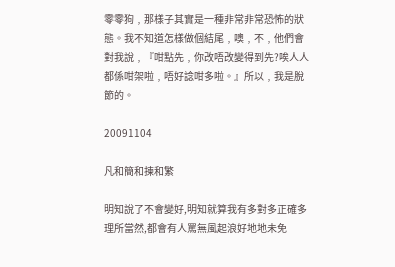零零狗﹐那樣子其實是一種非常非常恐怖的狀態。我不知道怎樣做個結尾﹐噢﹐不﹐他們會對我說﹐『咁點先﹐你改唔改變得到先?唉人人都係咁架啦﹐唔好諗咁多啦。』所以﹐我是脫節的。

20091104

凡和簡和揀和繁

明知說了不會變好,明知就算我有多對多正確多理所當然,都會有人罵無風起浪好地地未免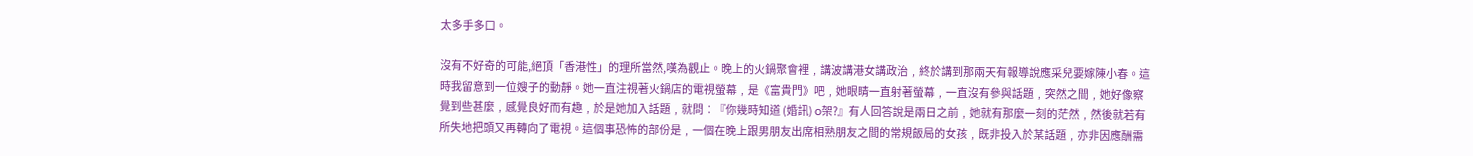太多手多口。

沒有不好奇的可能,絕頂「香港性」的理所當然,嘆為觀止。晚上的火鍋聚會裡﹐講波講港女講政治﹐終於講到那兩天有報導說應采兒要嫁陳小春。這時我留意到一位嫂子的動靜。她一直注視著火鍋店的電視螢幕﹐是《富貴門》吧﹐她眼睛一直射著螢幕﹐一直沒有參與話題﹐突然之間﹐她好像察覺到些甚麼﹐感覺良好而有趣﹐於是她加入話題﹐就問︰『你幾時知道 (婚訊) o架?』有人回答說是兩日之前﹐她就有那麼一刻的茫然﹐然後就若有所失地把頭又再轉向了電視。這個事恐怖的部份是﹐一個在晚上跟男朋友出席相熟朋友之間的常規飯局的女孩﹐既非投入於某話題﹐亦非因應酬需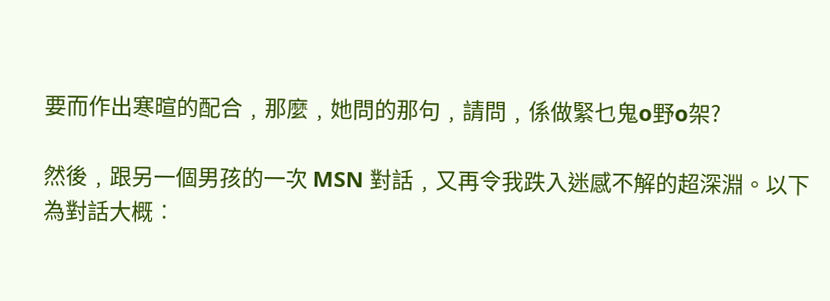要而作出寒暄的配合﹐那麼﹐她問的那句﹐請問﹐係做緊乜鬼o野o架?

然後﹐跟另一個男孩的一次 MSN 對話﹐又再令我跌入迷感不解的超深淵。以下為對話大概︰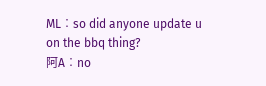ML︰so did anyone update u on the bbq thing?
阿A︰no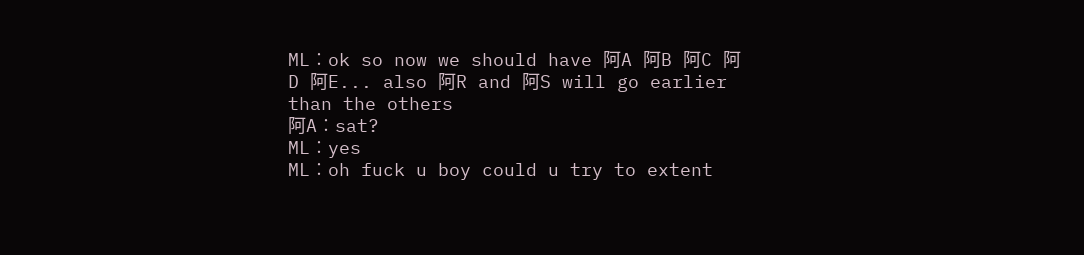ML︰ok so now we should have 阿A 阿B 阿C 阿D 阿E... also 阿R and 阿S will go earlier than the others
阿A︰sat?
ML︰yes
ML︰oh fuck u boy could u try to extent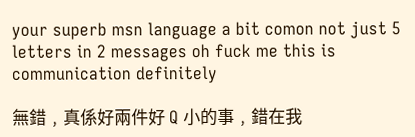your superb msn language a bit comon not just 5 letters in 2 messages oh fuck me this is communication definitely

無錯﹐真係好兩件好 Q 小的事﹐錯在我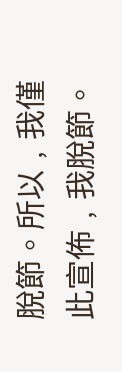脫節。所以﹐我僅此宣佈﹐我脫節。